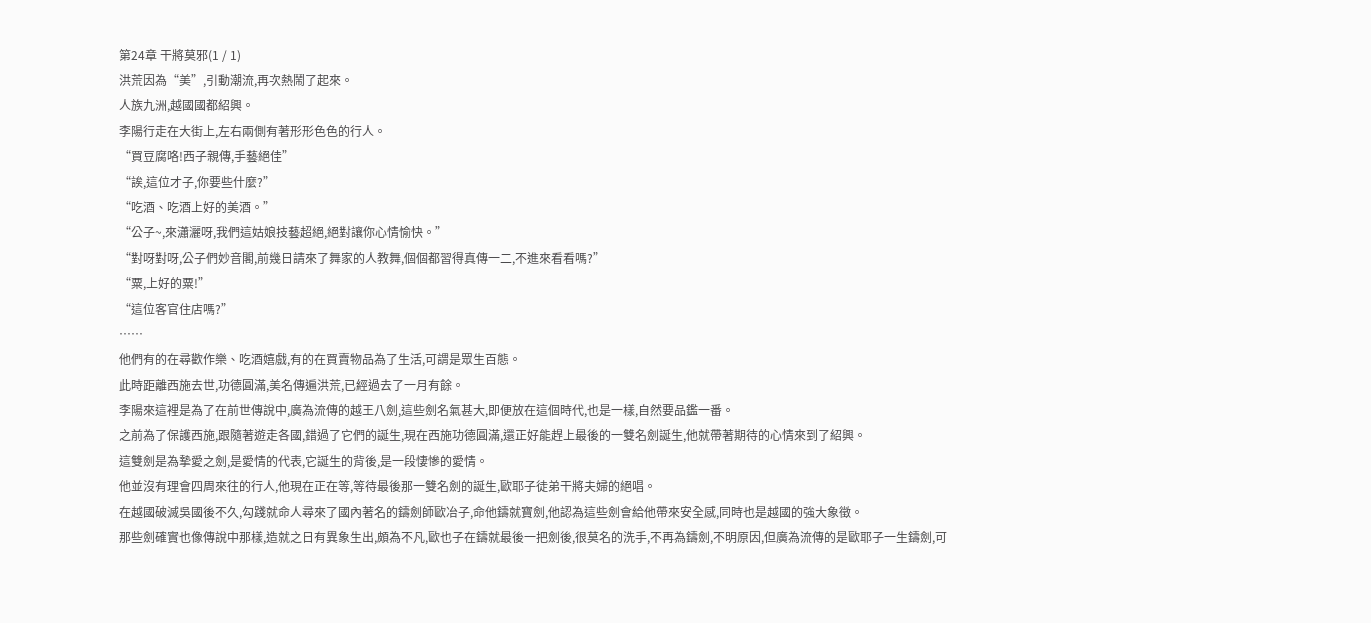第24章 干將莫邪(1 / 1)
洪荒因為“美”,引動潮流,再次熱鬧了起來。
人族九洲,越國國都紹興。
李陽行走在大街上,左右兩側有著形形色色的行人。
“買豆腐咯!西子親傳,手藝絕佳”
“誒,這位才子,你要些什麼?”
“吃酒、吃酒上好的美酒。”
“公子~,來瀟灑呀,我們這姑娘技藝超絕,絕對讓你心情愉快。”
“對呀對呀,公子們妙音閣,前幾日請來了舞家的人教舞,個個都習得真傳一二,不進來看看嗎?”
“粟,上好的粟!”
“這位客官住店嗎?”
……
他們有的在尋歡作樂、吃酒嬉戲,有的在買賣物品為了生活,可謂是眾生百態。
此時距離西施去世,功德圓滿,美名傳遍洪荒,已經過去了一月有餘。
李陽來這裡是為了在前世傳說中,廣為流傳的越王八劍,這些劍名氣甚大,即便放在這個時代,也是一樣,自然要品鑑一番。
之前為了保護西施,跟隨著遊走各國,錯過了它們的誕生,現在西施功德圓滿,還正好能趕上最後的一雙名劍誕生,他就帶著期待的心情來到了紹興。
這雙劍是為摯愛之劍,是愛情的代表,它誕生的背後,是一段悽慘的愛情。
他並沒有理會四周來往的行人,他現在正在等,等待最後那一雙名劍的誕生,歐耶子徒弟干將夫婦的絕唱。
在越國破滅吳國後不久,勾踐就命人尋來了國內著名的鑄劍師歐冶子,命他鑄就寶劍,他認為這些劍會給他帶來安全感,同時也是越國的強大象徵。
那些劍確實也像傳說中那樣,造就之日有異象生出,頗為不凡,歐也子在鑄就最後一把劍後,很莫名的洗手,不再為鑄劍,不明原因,但廣為流傳的是歐耶子一生鑄劍,可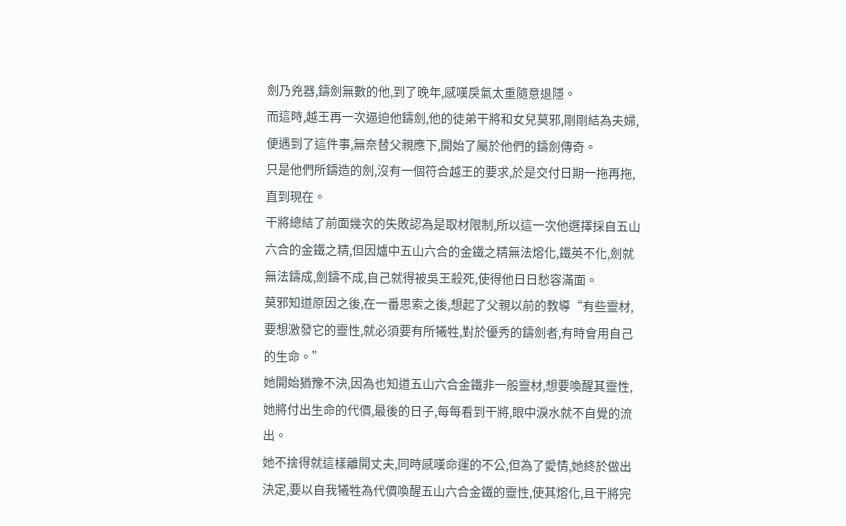劍乃兇器,鑄劍無數的他,到了晚年,感嘆戾氣太重隨意退隱。
而這時,越王再一次逼迫他鑄劍,他的徒弟干將和女兒莫邪,剛剛結為夫婦,便遇到了這件事,無奈替父親應下,開始了屬於他們的鑄劍傳奇。
只是他們所鑄造的劍,沒有一個符合越王的要求,於是交付日期一拖再拖,直到現在。
干將總結了前面幾次的失敗認為是取材限制,所以這一次他選擇採自五山六合的金鐵之精,但因爐中五山六合的金鐵之精無法熔化,鐵英不化,劍就無法鑄成,劍鑄不成,自己就得被吳王殺死,使得他日日愁容滿面。
莫邪知道原因之後,在一番思索之後,想起了父親以前的教導“有些靈材,要想激發它的靈性,就必須要有所犧牲,對於優秀的鑄劍者,有時會用自己的生命。”
她開始猶豫不決,因為也知道五山六合金鐵非一般靈材,想要喚醒其靈性,她將付出生命的代價,最後的日子,每每看到干將,眼中淚水就不自覺的流出。
她不捨得就這樣離開丈夫,同時感嘆命運的不公,但為了愛情,她終於做出決定,要以自我犧牲為代價喚醒五山六合金鐵的靈性,使其熔化,且干將完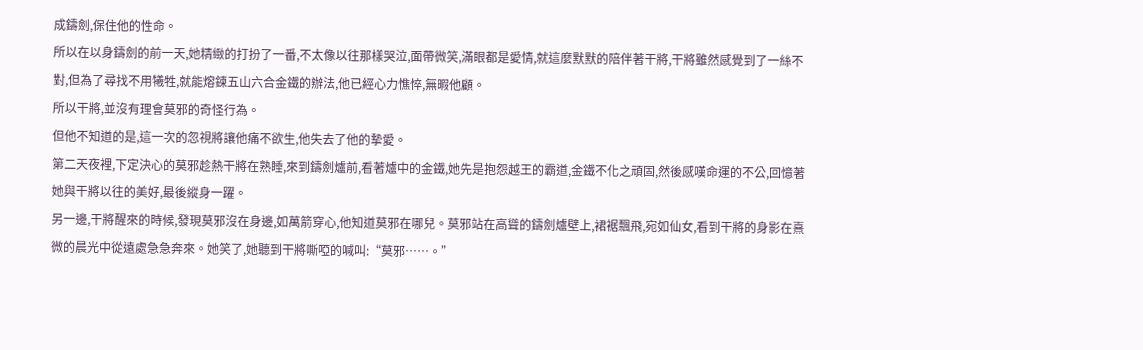成鑄劍,保住他的性命。
所以在以身鑄劍的前一天,她精緻的打扮了一番,不太像以往那樣哭泣,面帶微笑,滿眼都是愛情,就這麼默默的陪伴著干將,干將雖然感覺到了一絲不對,但為了尋找不用犧牲,就能熔鍊五山六合金鐵的辦法,他已經心力憔悴,無暇他顧。
所以干將,並沒有理會莫邪的奇怪行為。
但他不知道的是,這一次的忽視將讓他痛不欲生,他失去了他的摯愛。
第二天夜裡,下定決心的莫邪趁熱干將在熟睡,來到鑄劍爐前,看著爐中的金鐵,她先是抱怨越王的霸道,金鐵不化之頑固,然後感嘆命運的不公,回憶著她與干將以往的美好,最後縱身一躍。
另一邊,干將醒來的時候,發現莫邪沒在身邊,如萬箭穿心,他知道莫邪在哪兒。莫邪站在高聳的鑄劍爐壁上,裙裾飄飛,宛如仙女,看到干將的身影在熹微的晨光中從遠處急急奔來。她笑了,她聽到干將嘶啞的喊叫:“莫邪……。”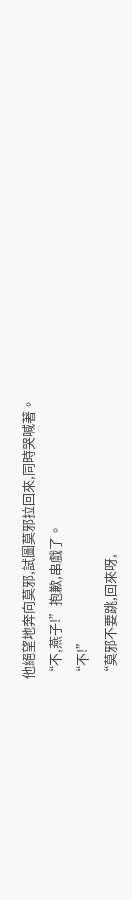他絕望地奔向莫邪,試圖莫邪拉回來,同時哭喊著。
“不,燕子!”抱歉,串戲了。
“不!”
“莫邪不要跳,回來呀,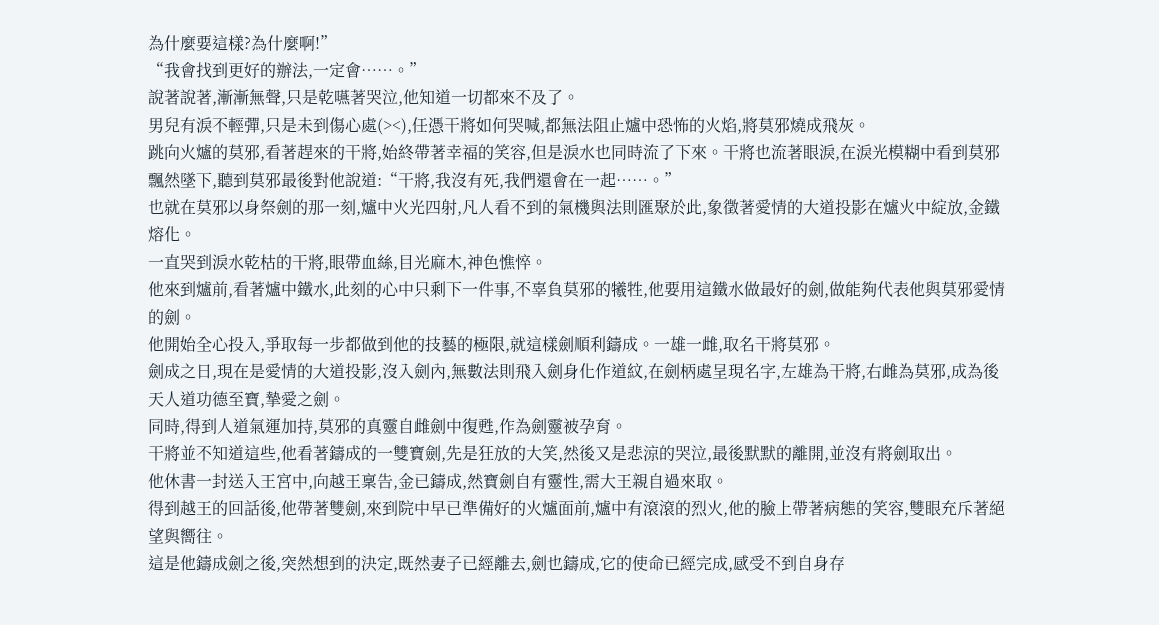為什麼要這樣?為什麼啊!”
“我會找到更好的辦法,一定會……。”
說著說著,漸漸無聲,只是乾嚥著哭泣,他知道一切都來不及了。
男兒有淚不輕彈,只是未到傷心處(><),任憑干將如何哭喊,都無法阻止爐中恐怖的火焰,將莫邪燒成飛灰。
跳向火爐的莫邪,看著趕來的干將,始終帶著幸福的笑容,但是淚水也同時流了下來。干將也流著眼淚,在淚光模糊中看到莫邪飄然墜下,聽到莫邪最後對他說道:“干將,我沒有死,我們還會在一起……。”
也就在莫邪以身祭劍的那一刻,爐中火光四射,凡人看不到的氣機與法則匯聚於此,象徵著愛情的大道投影在爐火中綻放,金鐵熔化。
一直哭到淚水乾枯的干將,眼帶血絲,目光麻木,神色憔悴。
他來到爐前,看著爐中鐵水,此刻的心中只剩下一件事,不辜負莫邪的犧牲,他要用這鐵水做最好的劍,做能夠代表他與莫邪愛情的劍。
他開始全心投入,爭取每一步都做到他的技藝的極限,就這樣劍順利鑄成。一雄一雌,取名干將莫邪。
劍成之日,現在是愛情的大道投影,沒入劍內,無數法則飛入劍身化作道紋,在劍柄處呈現名字,左雄為干將,右雌為莫邪,成為後天人道功德至寶,摯愛之劍。
同時,得到人道氣運加持,莫邪的真靈自雌劍中復甦,作為劍靈被孕育。
干將並不知道這些,他看著鑄成的一雙寶劍,先是狂放的大笑,然後又是悲涼的哭泣,最後默默的離開,並沒有將劍取出。
他休書一封送入王宮中,向越王稟告,金已鑄成,然寶劍自有靈性,需大王親自過來取。
得到越王的回話後,他帶著雙劍,來到院中早已準備好的火爐面前,爐中有滾滾的烈火,他的臉上帶著病態的笑容,雙眼充斥著絕望與嚮往。
這是他鑄成劍之後,突然想到的決定,既然妻子已經離去,劍也鑄成,它的使命已經完成,感受不到自身存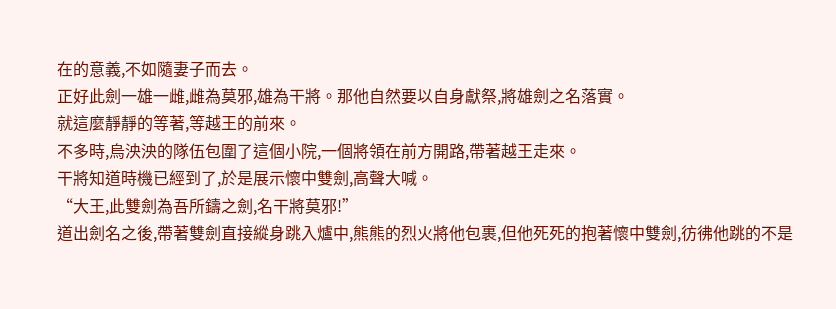在的意義,不如隨妻子而去。
正好此劍一雄一雌,雌為莫邪,雄為干將。那他自然要以自身獻祭,將雄劍之名落實。
就這麼靜靜的等著,等越王的前來。
不多時,烏泱泱的隊伍包圍了這個小院,一個將領在前方開路,帶著越王走來。
干將知道時機已經到了,於是展示懷中雙劍,高聲大喊。
“大王,此雙劍為吾所鑄之劍,名干將莫邪!”
道出劍名之後,帶著雙劍直接縱身跳入爐中,熊熊的烈火將他包裹,但他死死的抱著懷中雙劍,彷彿他跳的不是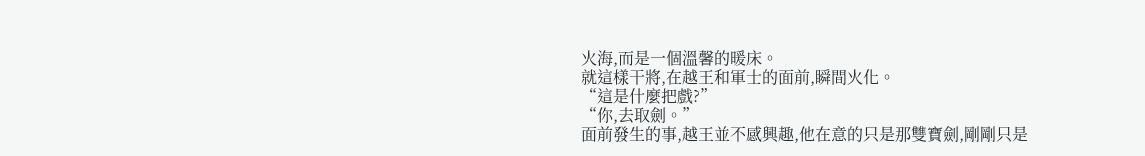火海,而是一個溫馨的暖床。
就這樣干將,在越王和軍士的面前,瞬間火化。
“這是什麼把戲?”
“你,去取劍。”
面前發生的事,越王並不感興趣,他在意的只是那雙寶劍,剛剛只是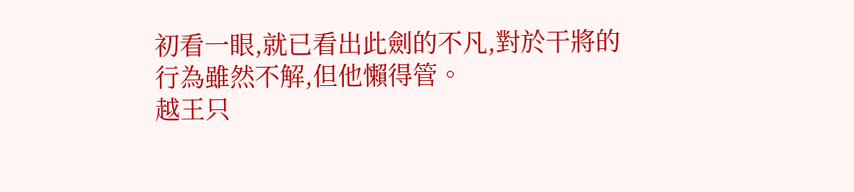初看一眼,就已看出此劍的不凡,對於干將的行為雖然不解,但他懶得管。
越王只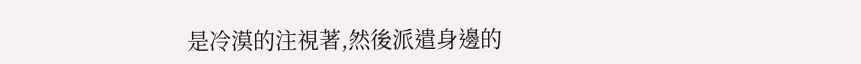是冷漠的注視著,然後派遣身邊的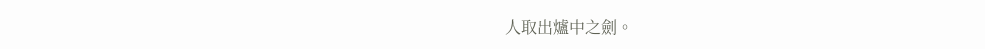人取出爐中之劍。